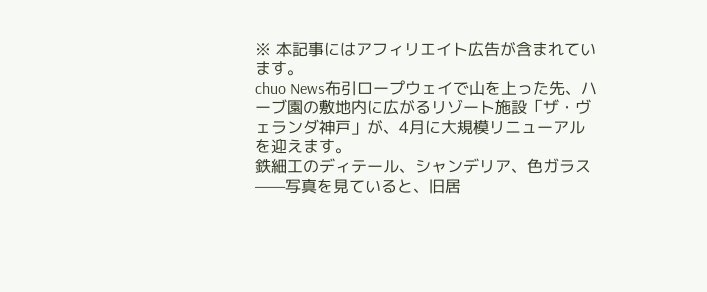※ 本記事にはアフィリエイト広告が含まれています。
chuo News布引ロープウェイで山を上った先、ハーブ園の敷地内に広がるリゾート施設「ザ・ヴェランダ神戸」が、4月に大規模リニューアルを迎えます。
鉄細工のディテール、シャンデリア、色ガラス——写真を見ていると、旧居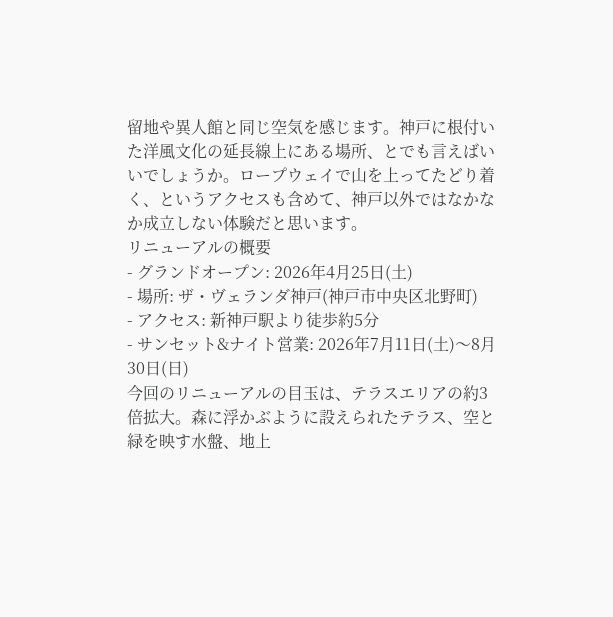留地や異人館と同じ空気を感じます。神戸に根付いた洋風文化の延長線上にある場所、とでも言えばいいでしょうか。ロープウェイで山を上ってたどり着く、というアクセスも含めて、神戸以外ではなかなか成立しない体験だと思います。
リニューアルの概要
- グランドオープン: 2026年4月25日(土)
- 場所: ザ・ヴェランダ神戸(神戸市中央区北野町)
- アクセス: 新神戸駅より徒歩約5分
- サンセット&ナイト営業: 2026年7月11日(土)〜8月30日(日)
今回のリニューアルの目玉は、テラスエリアの約3倍拡大。森に浮かぶように設えられたテラス、空と緑を映す水盤、地上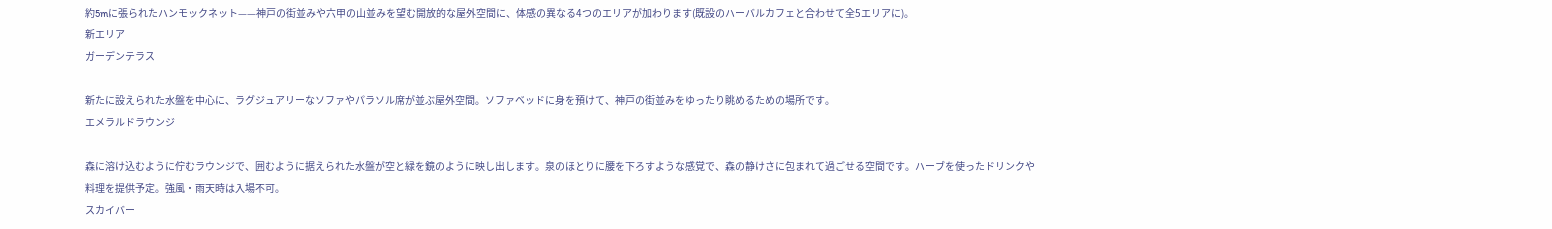約5mに張られたハンモックネット——神戸の街並みや六甲の山並みを望む開放的な屋外空間に、体感の異なる4つのエリアが加わります(既設のハーバルカフェと合わせて全5エリアに)。
新エリア
ガーデンテラス

新たに設えられた水盤を中心に、ラグジュアリーなソファやパラソル席が並ぶ屋外空間。ソファベッドに身を預けて、神戸の街並みをゆったり眺めるための場所です。
エメラルドラウンジ

森に溶け込むように佇むラウンジで、囲むように据えられた水盤が空と緑を鏡のように映し出します。泉のほとりに腰を下ろすような感覚で、森の静けさに包まれて過ごせる空間です。ハーブを使ったドリンクや料理を提供予定。強風・雨天時は入場不可。
スカイバー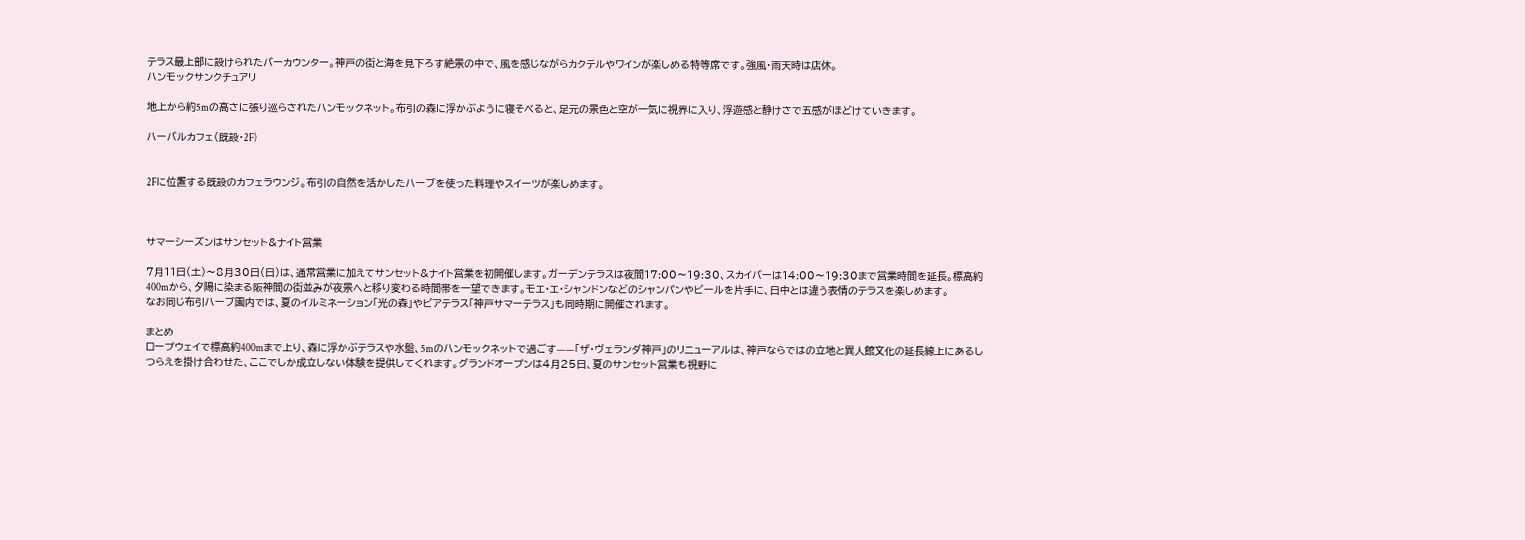テラス最上部に設けられたバーカウンター。神戸の街と海を見下ろす絶景の中で、風を感じながらカクテルやワインが楽しめる特等席です。強風・雨天時は店休。
ハンモックサンクチュアリ

地上から約5mの高さに張り巡らされたハンモックネット。布引の森に浮かぶように寝そべると、足元の景色と空が一気に視界に入り、浮遊感と静けさで五感がほどけていきます。

ハーバルカフェ(既設・2F)


2Fに位置する既設のカフェラウンジ。布引の自然を活かしたハーブを使った料理やスイーツが楽しめます。



サマーシーズンはサンセット&ナイト営業

7月11日(土)〜8月30日(日)は、通常営業に加えてサンセット&ナイト営業を初開催します。ガーデンテラスは夜間17:00〜19:30、スカイバーは14:00〜19:30まで営業時間を延長。標高約400mから、夕陽に染まる阪神間の街並みが夜景へと移り変わる時間帯を一望できます。モエ・エ・シャンドンなどのシャンパンやビールを片手に、日中とは違う表情のテラスを楽しめます。
なお同じ布引ハーブ園内では、夏のイルミネーション「光の森」やビアテラス「神戸サマーテラス」も同時期に開催されます。

まとめ
ロープウェイで標高約400mまで上り、森に浮かぶテラスや水盤、5mのハンモックネットで過ごす——「ザ・ヴェランダ神戸」のリニューアルは、神戸ならではの立地と異人館文化の延長線上にあるしつらえを掛け合わせた、ここでしか成立しない体験を提供してくれます。グランドオープンは4月25日、夏のサンセット営業も視野に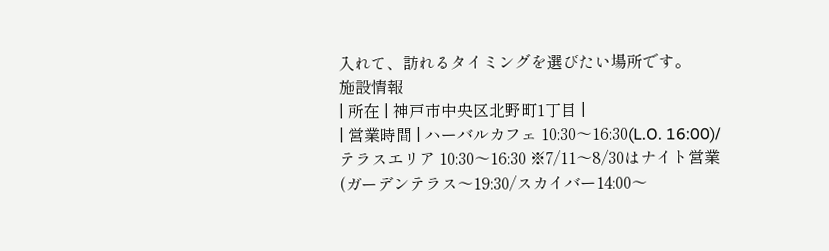入れて、訪れるタイミングを選びたい場所です。
施設情報
| 所在 | 神戸市中央区北野町1丁目 |
| 営業時間 | ハーバルカフェ 10:30〜16:30(L.O. 16:00)/テラスエリア 10:30〜16:30 ※7/11〜8/30はナイト営業(ガーデンテラス〜19:30/スカイバー14:00〜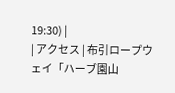19:30) |
| アクセス | 布引ロープウェイ「ハーブ園山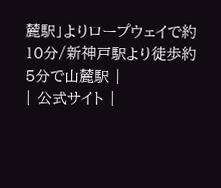麓駅」よりロープウェイで約10分/新神戸駅より徒歩約5分で山麓駅 |
| 公式サイト |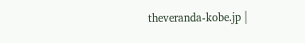theveranda-kobe.jp |